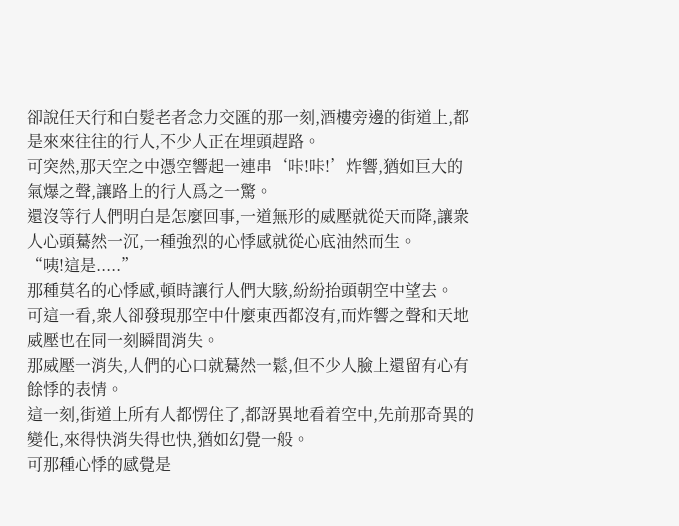卻說任天行和白髮老者念力交匯的那一刻,酒樓旁邊的街道上,都是來來往往的行人,不少人正在埋頭趕路。
可突然,那天空之中憑空響起一連串‘咔!咔!’炸響,猶如巨大的氣爆之聲,讓路上的行人爲之一驚。
還沒等行人們明白是怎麼回事,一道無形的威壓就從天而降,讓衆人心頭驀然一沉,一種強烈的心悸感就從心底油然而生。
“咦!這是.....”
那種莫名的心悸感,頓時讓行人們大駭,紛紛抬頭朝空中望去。
可這一看,衆人卻發現那空中什麼東西都沒有,而炸響之聲和天地威壓也在同一刻瞬間消失。
那威壓一消失,人們的心口就驀然一鬆,但不少人臉上還留有心有餘悸的表情。
這一刻,街道上所有人都愣住了,都訝異地看着空中,先前那奇異的變化,來得快消失得也快,猶如幻覺一般。
可那種心悸的感覺是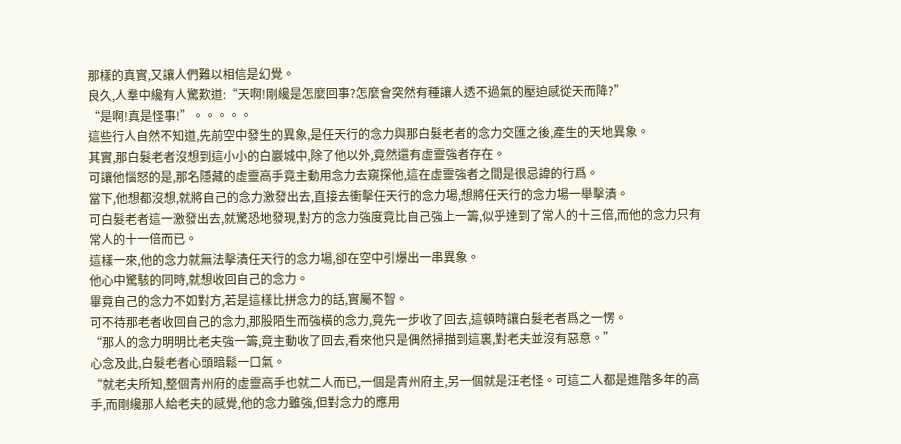那樣的真實,又讓人們難以相信是幻覺。
良久,人羣中纔有人驚歎道:“天啊!剛纔是怎麼回事?怎麼會突然有種讓人透不過氣的壓迫感從天而降?”
“是啊!真是怪事!”。。。。。
這些行人自然不知道,先前空中發生的異象,是任天行的念力與那白髮老者的念力交匯之後,產生的天地異象。
其實,那白髮老者沒想到這小小的白巖城中,除了他以外,竟然還有虛靈強者存在。
可讓他惱怒的是,那名隱藏的虛靈高手竟主動用念力去窺探他,這在虛靈強者之間是很忌諱的行爲。
當下,他想都沒想,就將自己的念力激發出去,直接去衝擊任天行的念力場,想將任天行的念力場一舉擊潰。
可白髮老者這一激發出去,就驚恐地發現,對方的念力強度竟比自己強上一籌,似乎達到了常人的十三倍,而他的念力只有常人的十一倍而已。
這樣一來,他的念力就無法擊潰任天行的念力場,卻在空中引爆出一串異象。
他心中驚駭的同時,就想收回自己的念力。
畢竟自己的念力不如對方,若是這樣比拼念力的話,實屬不智。
可不待那老者收回自己的念力,那股陌生而強橫的念力,竟先一步收了回去,這頓時讓白髮老者爲之一愣。
“那人的念力明明比老夫強一籌,竟主動收了回去,看來他只是偶然掃描到這裏,對老夫並沒有惡意。”
心念及此,白髮老者心頭暗鬆一口氣。
“就老夫所知,整個青州府的虛靈高手也就二人而已,一個是青州府主,另一個就是汪老怪。可這二人都是進階多年的高手,而剛纔那人給老夫的感覺,他的念力雖強,但對念力的應用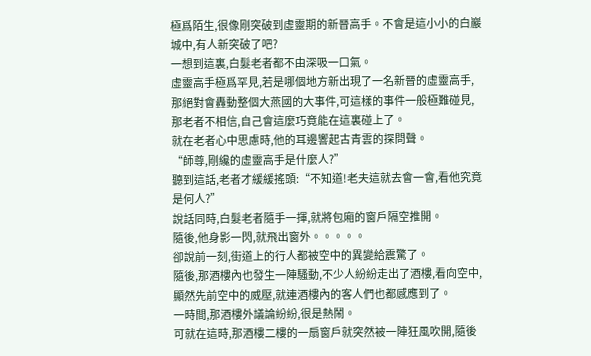極爲陌生,很像剛突破到虛靈期的新晉高手。不會是這小小的白巖城中,有人新突破了吧?
一想到這裏,白髮老者都不由深吸一口氣。
虛靈高手極爲罕見,若是哪個地方新出現了一名新晉的虛靈高手,那絕對會轟動整個大燕國的大事件,可這樣的事件一般極難碰見,那老者不相信,自己會這麼巧竟能在這裏碰上了。
就在老者心中思慮時,他的耳邊響起古青雲的探問聲。
“師尊,剛纔的虛靈高手是什麼人?”
聽到這話,老者才緩緩搖頭:“不知道!老夫這就去會一會,看他究竟是何人?”
說話同時,白髮老者隨手一揮,就將包廂的窗戶隔空推開。
隨後,他身影一閃,就飛出窗外。。。。。
卻說前一刻,街道上的行人都被空中的異變給震驚了。
隨後,那酒樓內也發生一陣騷動,不少人紛紛走出了酒樓,看向空中,顯然先前空中的威壓,就連酒樓內的客人們也都感應到了。
一時間,那酒樓外議論紛紛,很是熱鬧。
可就在這時,那酒樓二樓的一扇窗戶就突然被一陣狂風吹開,隨後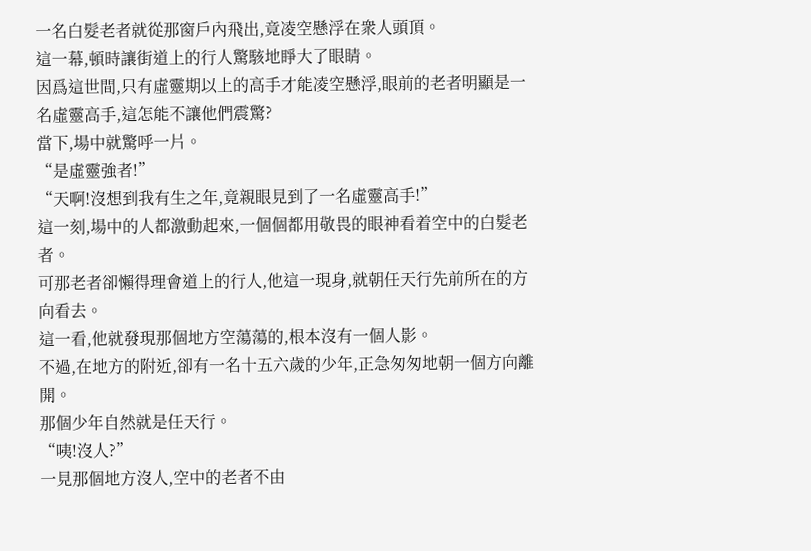一名白髮老者就從那窗戶內飛出,竟凌空懸浮在衆人頭頂。
這一幕,頓時讓街道上的行人驚駭地睜大了眼睛。
因爲這世間,只有虛靈期以上的高手才能凌空懸浮,眼前的老者明顯是一名虛靈高手,這怎能不讓他們震驚?
當下,場中就驚呼一片。
“是虛靈強者!”
“天啊!沒想到我有生之年,竟親眼見到了一名虛靈高手!”
這一刻,場中的人都激動起來,一個個都用敬畏的眼神看着空中的白髮老者。
可那老者卻懶得理會道上的行人,他這一現身,就朝任天行先前所在的方向看去。
這一看,他就發現那個地方空蕩蕩的,根本沒有一個人影。
不過,在地方的附近,卻有一名十五六歲的少年,正急匆匆地朝一個方向離開。
那個少年自然就是任天行。
“咦!沒人?”
一見那個地方沒人,空中的老者不由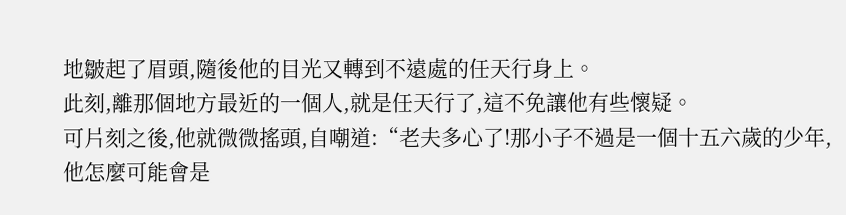地皺起了眉頭,隨後他的目光又轉到不遠處的任天行身上。
此刻,離那個地方最近的一個人,就是任天行了,這不免讓他有些懷疑。
可片刻之後,他就微微搖頭,自嘲道:“老夫多心了!那小子不過是一個十五六歲的少年,他怎麼可能會是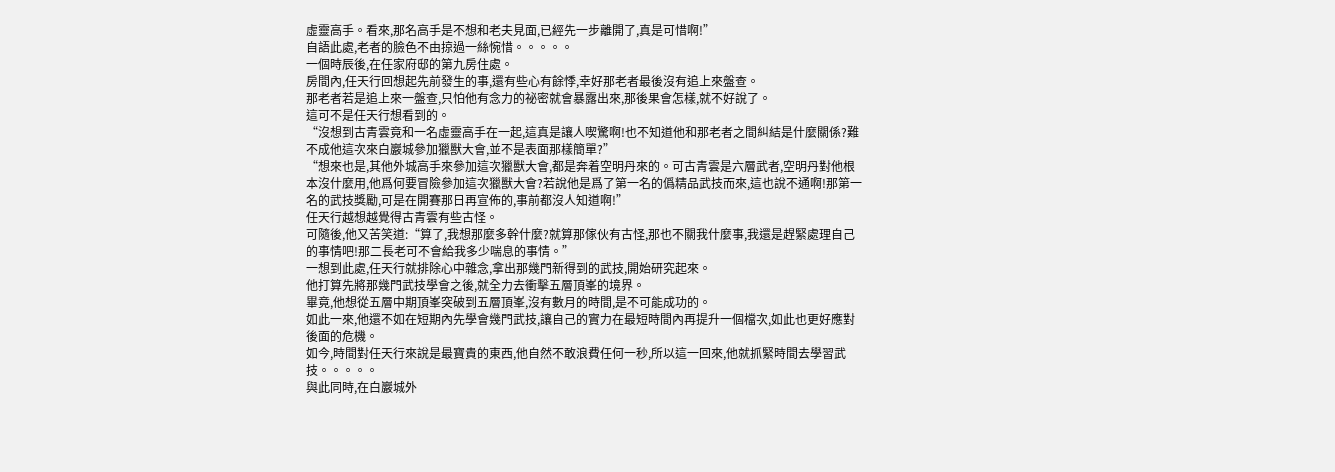虛靈高手。看來,那名高手是不想和老夫見面,已經先一步離開了,真是可惜啊!”
自語此處,老者的臉色不由掠過一絲惋惜。。。。。
一個時辰後,在任家府邸的第九房住處。
房間內,任天行回想起先前發生的事,還有些心有餘悸,幸好那老者最後沒有追上來盤查。
那老者若是追上來一盤查,只怕他有念力的祕密就會暴露出來,那後果會怎樣,就不好說了。
這可不是任天行想看到的。
“沒想到古青雲竟和一名虛靈高手在一起,這真是讓人喫驚啊!也不知道他和那老者之間糾結是什麼關係?難不成他這次來白巖城參加獵獸大會,並不是表面那樣簡單?”
“想來也是,其他外城高手來參加這次獵獸大會,都是奔着空明丹來的。可古青雲是六層武者,空明丹對他根本沒什麼用,他爲何要冒險參加這次獵獸大會?若說他是爲了第一名的僞精品武技而來,這也說不通啊!那第一名的武技獎勵,可是在開賽那日再宣佈的,事前都沒人知道啊!”
任天行越想越覺得古青雲有些古怪。
可隨後,他又苦笑道:“算了,我想那麼多幹什麼?就算那傢伙有古怪,那也不關我什麼事,我還是趕緊處理自己的事情吧!那二長老可不會給我多少喘息的事情。”
一想到此處,任天行就排除心中雜念,拿出那幾門新得到的武技,開始研究起來。
他打算先將那幾門武技學會之後,就全力去衝擊五層頂峯的境界。
畢竟,他想從五層中期頂峯突破到五層頂峯,沒有數月的時間,是不可能成功的。
如此一來,他還不如在短期內先學會幾門武技,讓自己的實力在最短時間內再提升一個檔次,如此也更好應對後面的危機。
如今,時間對任天行來說是最寶貴的東西,他自然不敢浪費任何一秒,所以這一回來,他就抓緊時間去學習武技。。。。。
與此同時,在白巖城外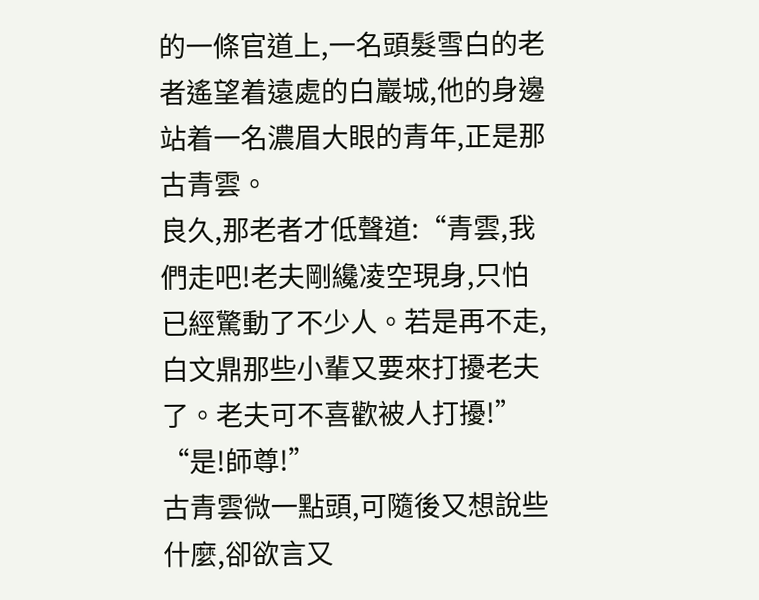的一條官道上,一名頭髮雪白的老者遙望着遠處的白巖城,他的身邊站着一名濃眉大眼的青年,正是那古青雲。
良久,那老者才低聲道:“青雲,我們走吧!老夫剛纔凌空現身,只怕已經驚動了不少人。若是再不走,白文鼎那些小輩又要來打擾老夫了。老夫可不喜歡被人打擾!”
“是!師尊!”
古青雲微一點頭,可隨後又想說些什麼,卻欲言又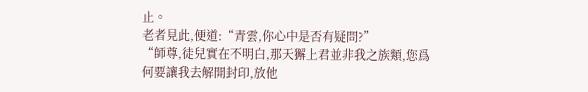止。
老者見此,便道:“青雲,你心中是否有疑問?”
“師尊,徒兒實在不明白,那天獬上君並非我之族類,您爲何要讓我去解開封印,放他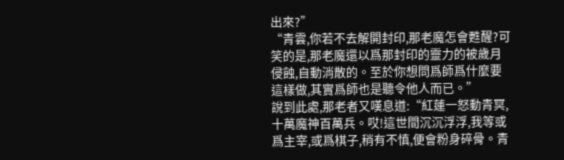出來?”
“青雲,你若不去解開封印,那老魔怎會甦醒?可笑的是,那老魔還以爲那封印的靈力的被歲月侵蝕,自動消散的。至於你想問爲師爲什麼要這樣做,其實爲師也是聽令他人而已。”
說到此處,那老者又嘆息道:“紅蓮一怒動青冥,十萬魔神百萬兵。哎!這世間沉沉浮浮,我等或爲主宰,或爲棋子,稍有不慎,便會粉身碎骨。青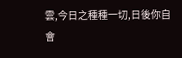雲,今日之種種一切,日後你自會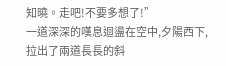知曉。走吧!不要多想了!”
一道深深的嘆息迴盪在空中,夕陽西下,拉出了兩道長長的斜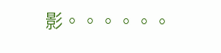影。。。。。。